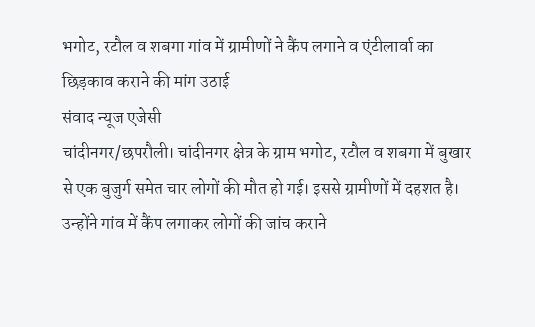भगोट, रटौल व शबगा गांव में ग्रामीणों ने कैंप लगाने व एंटीलार्वा का छिड़काव कराने की मांग उठाई
संवाद न्यूज एजेसी
चांदीनगर/छपरौली। चांदीनगर क्षेत्र के ग्राम भगोट, रटौल व शबगा में बुखार से एक बुजुर्ग समेत चार लोगों की मौत हो गई। इससे ग्रामीणों में दहशत है। उन्होंने गांव में कैंप लगाकर लोगों की जांच कराने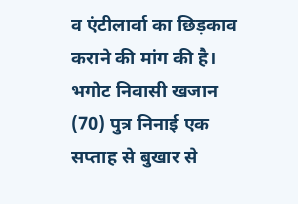व एंटीलार्वा का छिड़काव कराने की मांग की है।
भगोट निवासी खजान (70) पुत्र निनाई एक सप्ताह से बुखार से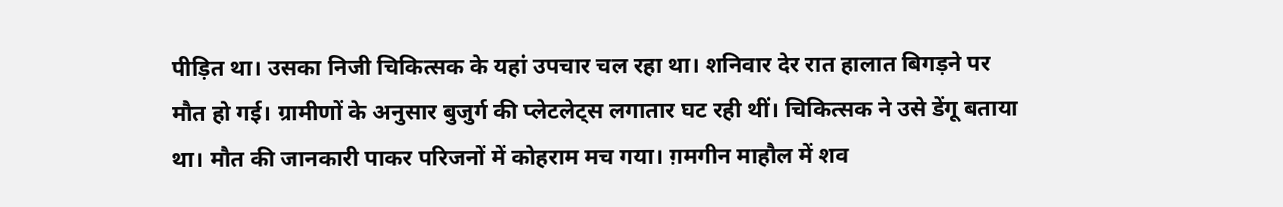पीड़ित था। उसका निजी चिकित्सक के यहां उपचार चल रहा था। शनिवार देर रात हालात बिगड़ने पर मौत हो गई। ग्रामीणों के अनुसार बुजुर्ग की प्लेटलेट्स लगातार घट रही थीं। चिकित्सक ने उसे डेंगू बताया था। मौत की जानकारी पाकर परिजनों में कोहराम मच गया। ग़मगीन माहौल में शव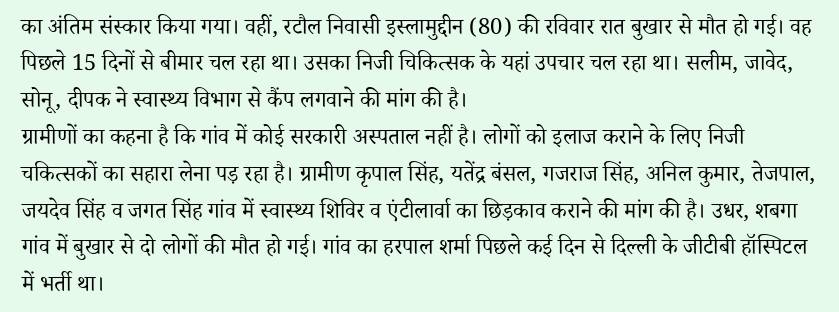का अंतिम संस्कार किया गया। वहीं, रटौल निवासी इस्लामुद्दीन (80) की रविवार रात बुखार से मौत हो गई। वह पिछले 15 दिनों से बीमार चल रहा था। उसका निजी चिकित्सक के यहां उपचार चल रहा था। सलीम, जावेद, सोनू, दीपक ने स्वास्थ्य विभाग से कैंप लगवाने की मांग की है।
ग्रामीणों का कहना है कि गांव में कोई सरकारी अस्पताल नहीं है। लोगों को इलाज कराने के लिए निजी चकित्सकों का सहारा लेना पड़ रहा है। ग्रामीण कृपाल सिंह, यतेंद्र बंसल, गजराज सिंह, अनिल कुमार, तेजपाल, जयदेव सिंह व जगत सिंह गांव में स्वास्थ्य शिविर व एंटीलार्वा का छिड़काव कराने की मांग की है। उधर, शबगा गांव में बुखार से दो लोगों की मौत हो गई। गांव का हरपाल शर्मा पिछले कई दिन से दिल्ली के जीटीबी हॉस्पिटल में भर्ती था।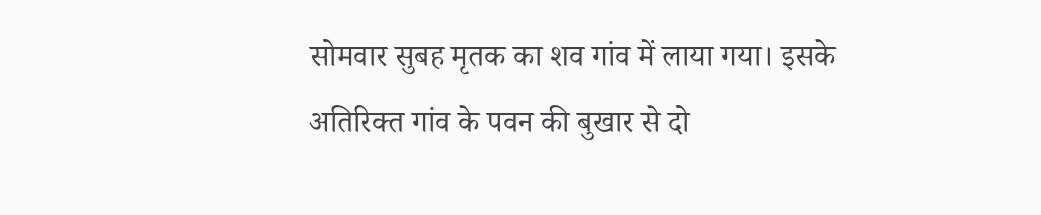सोमवार सुबह मृतक का शव गांव में लाया गया। इसके अतिरिक्त गांव के पवन की बुखार से दो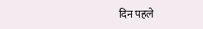दिन पहले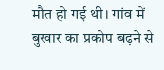मौत हो गई थी। गांव में बुखार का प्रकोप बढ़ने से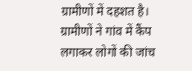ग्रामीणों में दहशत है। ग्रामीणों ने गांव में कैंप लगाकर लोगों की जांच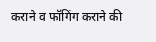कराने व फॉगिंग कराने की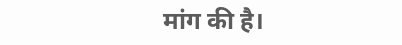मांग की है।